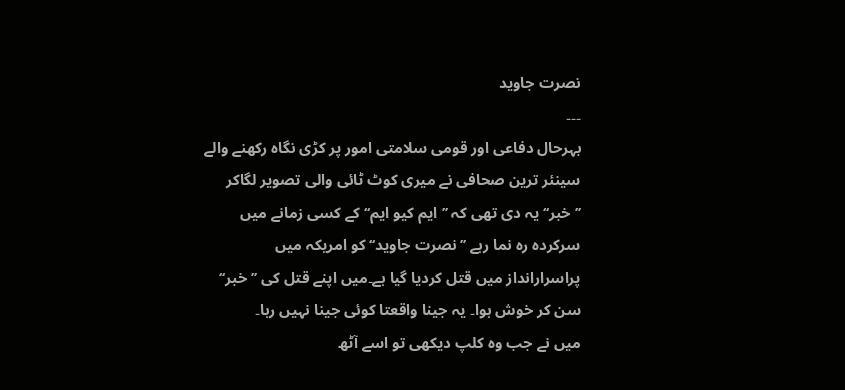نصرت جاوید
۔۔۔
بہرحال دفاعی اور قومی سلامتی امور پر کڑی نگاہ رکھنے والے سینئر ترین صحافی نے میری کوٹ ٹائی والی تصویر لگاکر ’’خبر‘‘ یہ دی تھی کہ ’’ایم کیو ایم‘‘ کے کسی زمانے میں سرکردہ رہ نما رہے ’’نصرت جاوید‘‘ کو امریکہ میں پراسرارانداز میں قتل کردیا گیا ہے۔میں اپنے قتل کی ’’خبر‘‘ سن کر خوش ہوا۔ یہ جینا واقعتا کوئی جینا نہیں رہا۔
میں نے جب وہ کلپ دیکھی تو اسے آٹھ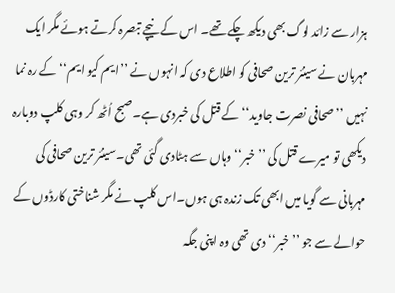ہزار سے زائد لوگ بھی دیکھ چکے تھے۔ اس کے نیچے تبصرہ کرتے ہوئے مگر ایک مہربان نے سینئر ترین صحافی کو اطلاع دی کہ انہوں نے ’’ایم کیو ایم‘‘ کے رہ نما نہیں ’’صحافی نصرت جاوید‘‘ کے قتل کی خبردی ہے۔صبح اُٹھ کر وہی کلپ دوبارہ دیکھی تو میرے قتل کی ’’خبر‘‘ وہاں سے ہٹادی گئی تھی۔سینئر ترین صحافی کی مہربانی سے گویا میں ابھی تک زندہ ہی ہوں۔اس کلپ نے مگر شناختی کارڈوں کے حوالے سے جو ’’خبر‘‘ دی تھی وہ اپنی جگہ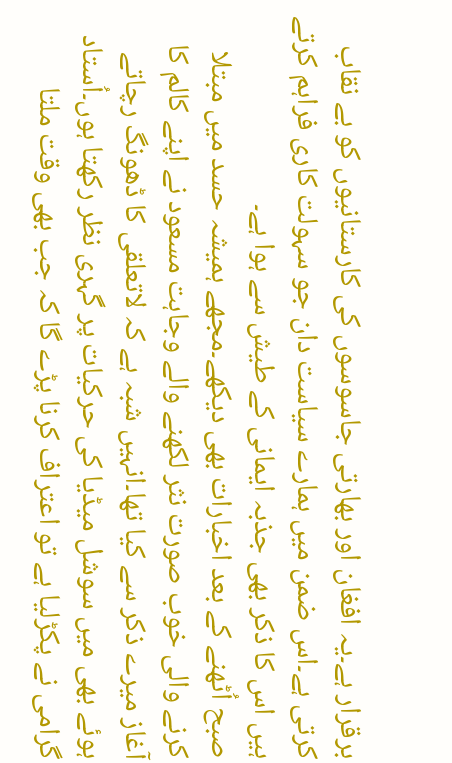برقرار ہے۔یہ افغان اور بھارتی جاسوسوں کی کارستانیوں کو بے نقاب کرتی ہے۔اس ضمن میں ہمارے سیاست دان جو سہولت کاری فراہم کرتے ہیں اس کا ذکر بھی جذبہ ایمانی کے طیش سے ہوا ہے۔
صبح اُٹھنے کے بعد اخبارات بھی دیکھے۔مجھے ہمیشہ حسد میں مبتلا کرنے والی خوب صورت نثر لکھنے والے وجاہت مسعود نے اپنے کالم کا آغاز میرے ذکر سے کیا تھا۔انہیں شبہ ہے کہ لاتعلقی کا ڈھونگ رچاتے ہوئے بھی میں سوشل میڈیا کی حرکیات پر گہری نظر رکھتا ہوں۔اُستاد گرامی نے پکڑلیا ہے تو اعتراف کرنا پڑے گا کہ جب بھی وقت ملتا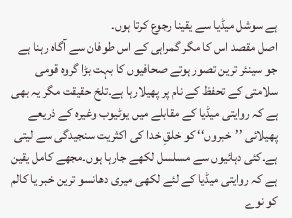ہے سوشل میڈیا سے یقینا رجوع کرتا ہوں۔
اصل مقصد اس کا مگر گمراہی کے اس طوفان سے آگاہ رہنا ہے جو سینئر ترین تصور ہوتے صحافیوں کا بہت بڑا گروہ قومی سلامتی کے تحفظ کے نام پر پھیلارہا ہے۔تلخ حقیقت مگر یہ بھی ہے کہ روایتی میڈیا کے مقابلے میں یوٹیوب وغیرہ کے ذریعے پھیلائی ’’خبروں‘‘ کو خلقِ خدا کی اکثریت سنجیدگی سے لیتی ہے۔کئی دہائیوں سے مسلسل لکھے جارہا ہوں۔مجھے کامل یقین ہے کہ روایتی میڈیا کے لئے لکھی میری دھانسو ترین خبر یا کالم کو نوے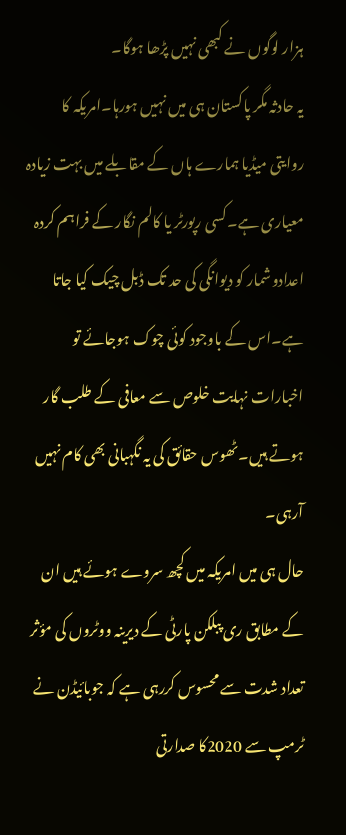ہزار لوگوں نے کبھی نہیں پڑھا ہوگا۔
یہ حادثہ مگر پاکستان ہی میں نہیں ہورہا۔امریکہ کا روایتی میڈیا ہمارے ہاں کے مقابلے میں بہت زیادہ معیاری ہے۔کسی رپورٹر یا کالم نگار کے فراہم کردہ اعدادوشمار کو دیوانگی کی حد تک ڈبل چیک کیا جاتا ہے۔اس کے باوجود کوئی چوک ہوجائے تو اخبارات نہایت خلوص سے معافی کے طلب گار ہوتے ہیں۔ٹھوس حقائق کی یہ نگہبانی بھی کام نہیں آرہی۔
حال ہی میں امریکہ میں کچھ سروے ہوئے ہیں ان کے مطابق ری پبلکن پارٹی کے دیرینہ ووٹروں کی مؤثر تعداد شدت سے محسوس کررہی ہے کہ جوبائیڈن نے ٹرمپ سے 2020کا صدارتی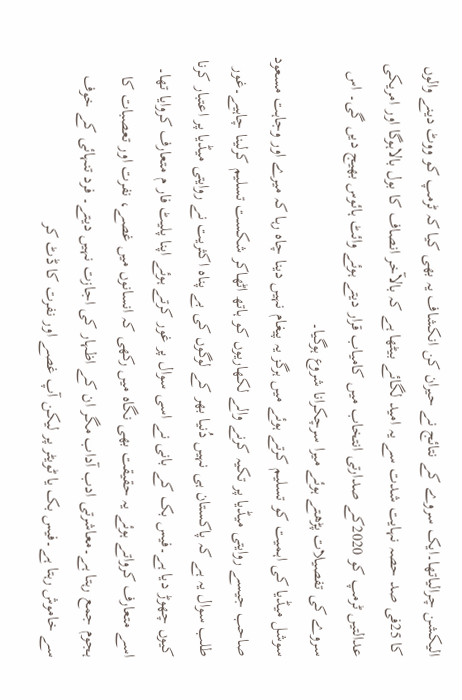الیکشن چرالیاتھا۔ایک سروے کے نتائج نے حیران کن انکشاف یہ بھی کیا کہ ٹرمپ کو ووٹ دینے والوں کا 25فی صد حصہ نہایت شدت سے یہ امید لگائے بیٹھا ہے کہ بالآخر انصاف کا بول بالاہوگا اور امریکی عدالتیں ٹرمپ کو 2020کے صدارتی انتخاب میں کامیاب قرار دیتے ہوئے وائٹ ہائوس بھیج دیں گی۔ اس سروے کی تفصیلات پڑھتے ہوئے میرا سرچکرانا شروع ہوگیا۔
سوشل میڈیا کی اہمیت کو تسلیم کرتے ہوئے میں ہرگز یہ پیغام نہیں دینا چاہ رہا کہ میرے اور وجاہت مسعود صاحب جیسے روایتی میڈیا پر تکیہ کرنے والے لکھاریوں کو ہاتھ اٹھاکر شکست تسلیم کرلینا چاہیے۔غور طلب سوال یہ ہے کہ پاکستان ہی نہیں دُنیا بھر کے لوگوں کی بے پناہ اکثریت نے روایتی میڈیا پر اعتبار کرنا کیوں چھوڑ دیا ہے۔فیس بک کے بانی نے اسی سوال پر غور کرتے ہوئے اپنا پلیٹ فار م متعارف کروایا تھا۔ اسے متعارف کرواتے ہوئے یہ حقیقت بھی نگاہ میں رکھی کہ انسانوں میں غصے، نفرت اور تعصبات کا ہجوم جمع رہتا ہے۔معاشرتی ادب آداب مگر ان کے اظہار کی اجازت نہیں دیتے۔ فرد تنہائی کے خوف سے خاموش رہتا ہے۔فیس بک یا ٹویٹر پر لیکن آپ غصے اور نفرت کا ڈٹ کر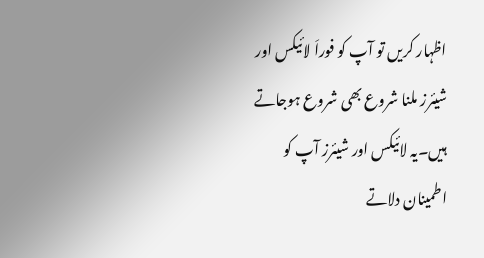اظہار کریں تو آپ کو فوراَ لائیکس اور شیئرز ملنا شروع بھی شروع ہوجاتے ہیں۔یہ لائیکس اور شیئرز آپ کو اطمینان دلاتے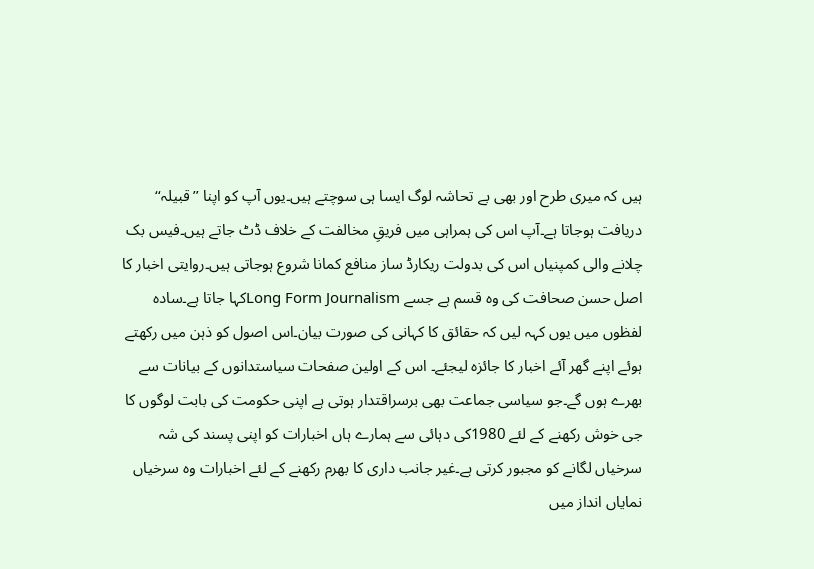ہیں کہ میری طرح اور بھی بے تحاشہ لوگ ایسا ہی سوچتے ہیں۔یوں آپ کو اپنا ’’قبیلہ‘‘ دریافت ہوجاتا ہے۔آپ اس کی ہمراہی میں فریقِ مخالفت کے خلاف ڈٹ جاتے ہیں۔فیس بک چلانے والی کمپنیاں اس کی بدولت ریکارڈ ساز منافع کمانا شروع ہوجاتی ہیں۔روایتی اخبار کا اصل حسن صحافت کی وہ قسم ہے جسے Long Form Journalismکہا جاتا ہے۔سادہ لفظوں میں یوں کہہ لیں کہ حقائق کا کہانی کی صورت بیان۔اس اصول کو ذہن میں رکھتے ہوئے اپنے گھر آئے اخبار کا جائزہ لیجئے۔ اس کے اولین صفحات سیاستدانوں کے بیانات سے بھرے ہوں گے۔جو سیاسی جماعت بھی برسراقتدار ہوتی ہے اپنی حکومت کی بابت لوگوں کا جی خوش رکھنے کے لئے 1980کی دہائی سے ہمارے ہاں اخبارات کو اپنی پسند کی شہ سرخیاں لگانے کو مجبور کرتی ہے۔غیر جانب داری کا بھرم رکھنے کے لئے اخبارات وہ سرخیاں نمایاں انداز میں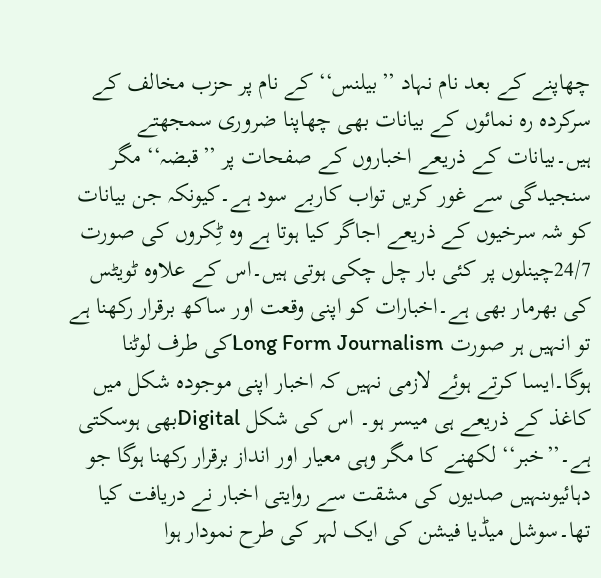چھاپنے کے بعد نام نہاد ’’بیلنس‘‘ کے نام پر حزب مخالف کے سرکردہ رہ نمائوں کے بیانات بھی چھاپنا ضروری سمجھتے ہیں۔بیانات کے ذریعے اخباروں کے صفحات پر ’’قبضہ‘‘ مگر سنجیدگی سے غور کریں تواب کاربے سود ہے۔کیونکہ جن بیانات کو شہ سرخیوں کے ذریعے اجاگر کیا ہوتا ہے وہ ٹِکروں کی صورت 24/7چینلوں پر کئی بار چل چکی ہوتی ہیں۔اس کے علاوہ ٹویٹس کی بھرمار بھی ہے۔اخبارات کو اپنی وقعت اور ساکھ برقرار رکھنا ہے تو انہیں ہر صورت Long Form Journalismکی طرف لوٹنا ہوگا۔ایسا کرتے ہوئے لازمی نہیں کہ اخبار اپنی موجودہ شکل میں کاغذ کے ذریعے ہی میسر ہو۔ اس کی شکل Digitalبھی ہوسکتی ہے۔’’خبر‘‘ لکھنے کا مگر وہی معیار اور انداز برقرار رکھنا ہوگا جو دہائیوںنہیں صدیوں کی مشقت سے روایتی اخبار نے دریافت کیا تھا۔سوشل میڈیا فیشن کی ایک لہر کی طرح نمودار ہوا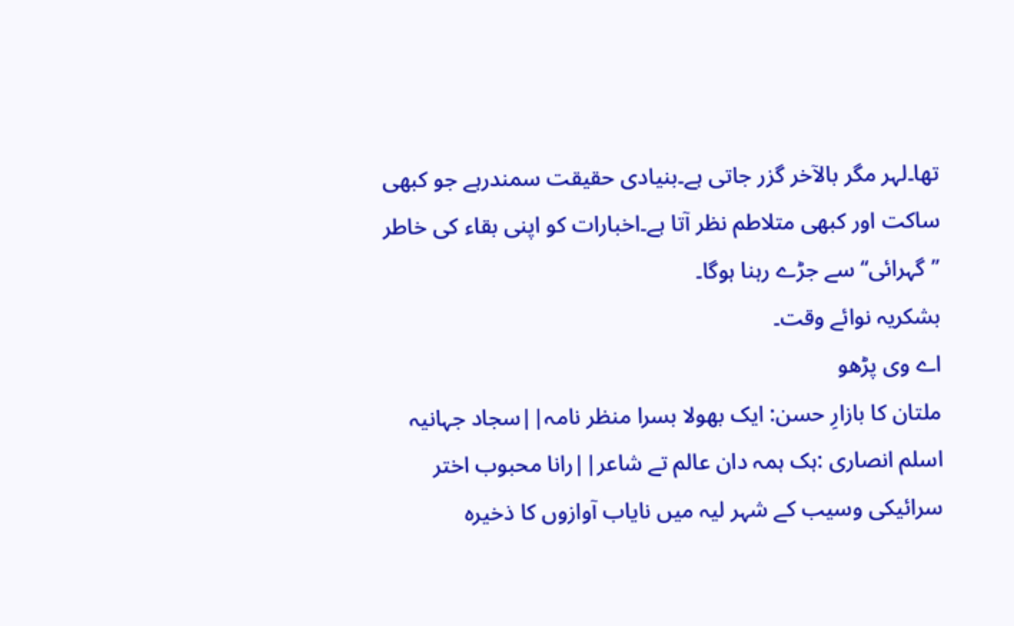تھا۔لہر مگر بالآخر گزر جاتی ہے۔بنیادی حقیقت سمندرہے جو کبھی ساکت اور کبھی متلاطم نظر آتا ہے۔اخبارات کو اپنی بقاء کی خاطر ’’گہرائی‘‘ سے جڑے رہنا ہوگا۔
بشکریہ نوائے وقت۔
اے وی پڑھو
ملتان کا بازارِ حسن: ایک بھولا بسرا منظر نامہ||سجاد جہانیہ
اسلم انصاری :ہک ہمہ دان عالم تے شاعر||رانا محبوب اختر
سرائیکی وسیب کے شہر لیہ میں نایاب آوازوں کا ذخیرہ